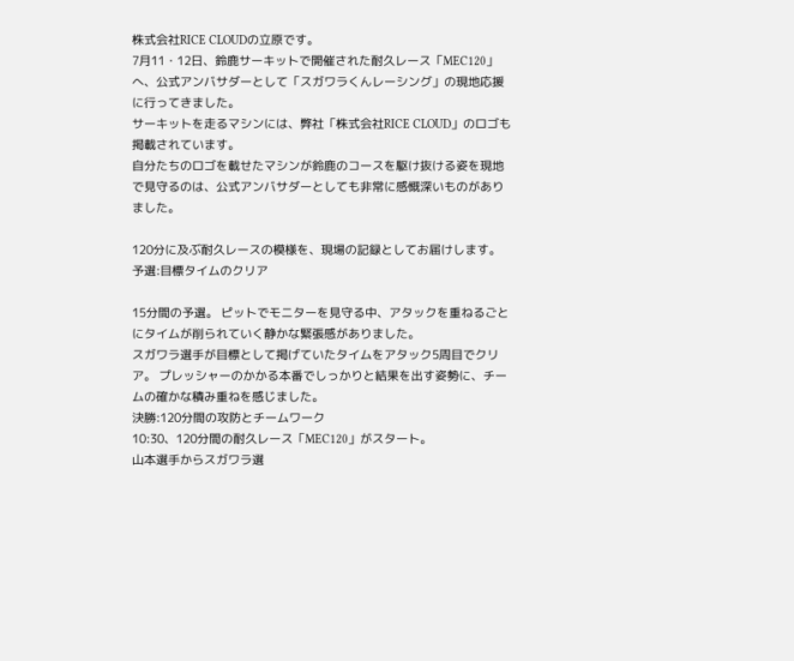株式会社RICE CLOUDの立原です。
7月11・12日、鈴鹿サーキットで開催された耐久レース「MEC120」へ、公式アンバサダーとして「スガワラくんレーシング」の現地応援に行ってきました。
サーキットを走るマシンには、弊社「株式会社RICE CLOUD」のロゴも掲載されています。
自分たちのロゴを載せたマシンが鈴鹿のコースを駆け抜ける姿を現地で見守るのは、公式アンバサダーとしても非常に感慨深いものがありました。

120分に及ぶ耐久レースの模様を、現場の記録としてお届けします。
予選:目標タイムのクリア

15分間の予選。 ピットでモニターを見守る中、アタックを重ねるごとにタイムが削られていく静かな緊張感がありました。
スガワラ選手が目標として掲げていたタイムをアタック5周目でクリア。 プレッシャーのかかる本番でしっかりと結果を出す姿勢に、チームの確かな積み重ねを感じました。
決勝:120分間の攻防とチームワーク
10:30、120分間の耐久レース「MEC120」がスタート。
山本選手からスガワラ選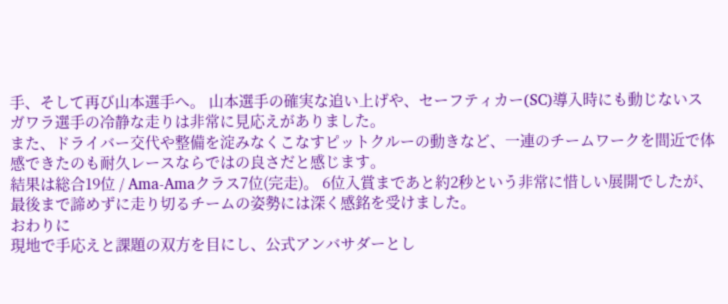手、そして再び山本選手へ。 山本選手の確実な追い上げや、セーフティカー(SC)導入時にも動じないスガワラ選手の冷静な走りは非常に見応えがありました。
また、ドライバー交代や整備を淀みなくこなすピットクルーの動きなど、一連のチームワークを間近で体感できたのも耐久レースならではの良さだと感じます。
結果は総合19位 / Ama-Amaクラス7位(完走)。 6位入賞まであと約2秒という非常に惜しい展開でしたが、最後まで諦めずに走り切るチームの姿勢には深く感銘を受けました。
おわりに
現地で手応えと課題の双方を目にし、公式アンバサダーとし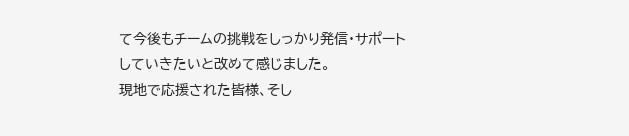て今後もチームの挑戦をしっかり発信・サポートしていきたいと改めて感じました。
現地で応援された皆様、そし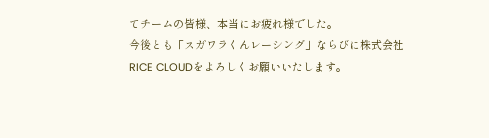てチームの皆様、本当にお疲れ様でした。
今後とも「スガワラくんレーシング」ならびに株式会社RICE CLOUDをよろしくお願いいたします。